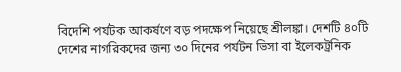বিদেশি পর্যটক আকর্ষণে বড় পদক্ষেপ নিয়েছে শ্রীলঙ্কা। দেশটি ৪০টি দেশের নাগরিকদের জন্য ৩০ দিনের পর্যটন ভিসা বা ইলেকট্রনিক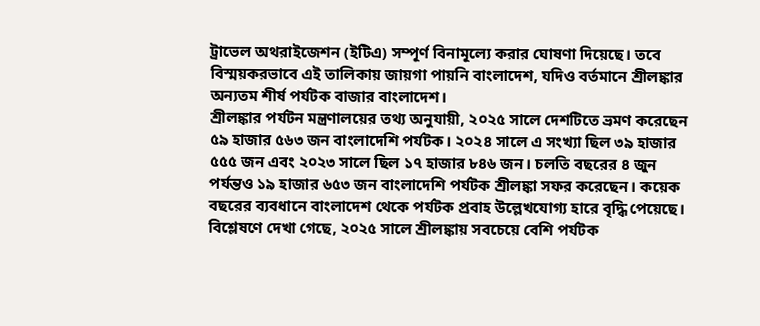ট্রাভেল অথরাইজেশন (ইটিএ) সম্পূর্ণ বিনামূল্যে করার ঘোষণা দিয়েছে। তবে বিস্ময়করভাবে এই তালিকায় জায়গা পায়নি বাংলাদেশ, যদিও বর্তমানে শ্রীলঙ্কার অন্যতম শীর্ষ পর্যটক বাজার বাংলাদেশ।
শ্রীলঙ্কার পর্যটন মন্ত্রণালয়ের তথ্য অনুযায়ী, ২০২৫ সালে দেশটিতে ভ্রমণ করেছেন ৫৯ হাজার ৫৬৩ জন বাংলাদেশি পর্যটক। ২০২৪ সালে এ সংখ্যা ছিল ৩৯ হাজার ৫৫৫ জন এবং ২০২৩ সালে ছিল ১৭ হাজার ৮৪৬ জন। চলতি বছরের ৪ জুন পর্যন্তও ১৯ হাজার ৬৫৩ জন বাংলাদেশি পর্যটক শ্রীলঙ্কা সফর করেছেন। কয়েক বছরের ব্যবধানে বাংলাদেশ থেকে পর্যটক প্রবাহ উল্লেখযোগ্য হারে বৃদ্ধি পেয়েছে।
বিশ্লেষণে দেখা গেছে, ২০২৫ সালে শ্রীলঙ্কায় সবচেয়ে বেশি পর্যটক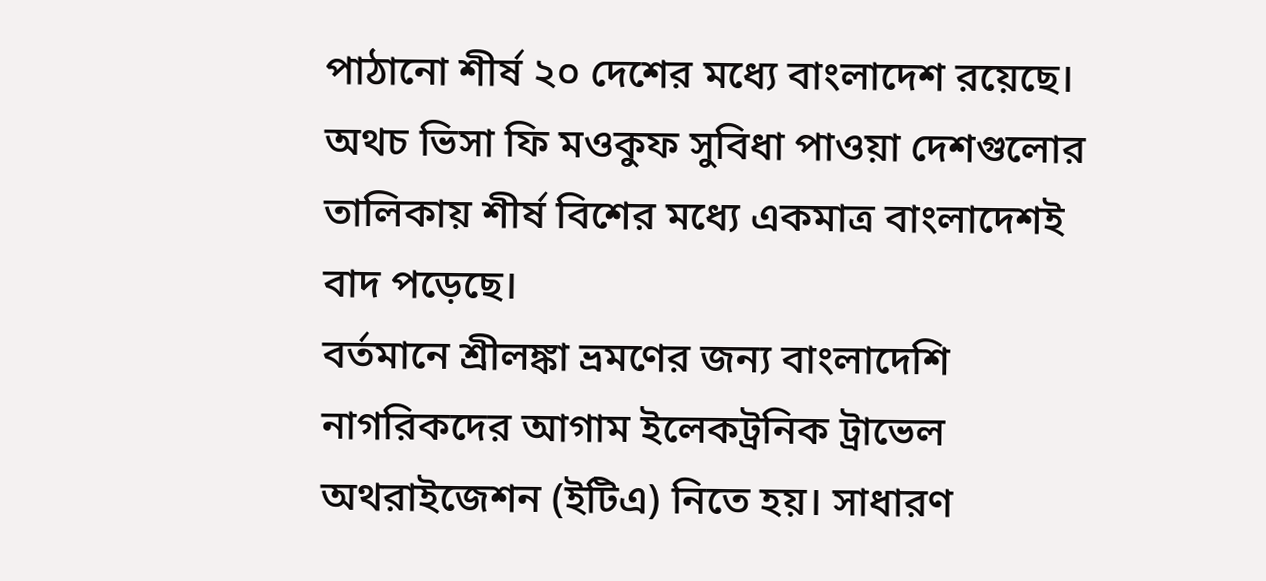পাঠানো শীর্ষ ২০ দেশের মধ্যে বাংলাদেশ রয়েছে। অথচ ভিসা ফি মওকুফ সুবিধা পাওয়া দেশগুলোর তালিকায় শীর্ষ বিশের মধ্যে একমাত্র বাংলাদেশই বাদ পড়েছে।
বর্তমানে শ্রীলঙ্কা ভ্রমণের জন্য বাংলাদেশি নাগরিকদের আগাম ইলেকট্রনিক ট্রাভেল অথরাইজেশন (ইটিএ) নিতে হয়। সাধারণ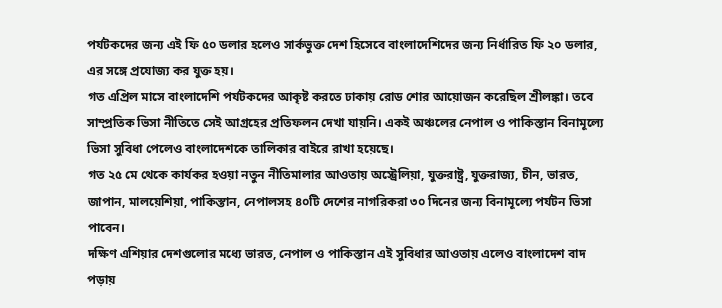পর্যটকদের জন্য এই ফি ৫০ ডলার হলেও সার্কভুক্ত দেশ হিসেবে বাংলাদেশিদের জন্য নির্ধারিত ফি ২০ ডলার, এর সঙ্গে প্রযোজ্য কর যুক্ত হয়।
গত এপ্রিল মাসে বাংলাদেশি পর্যটকদের আকৃষ্ট করতে ঢাকায় রোড শোর আয়োজন করেছিল শ্রীলঙ্কা। তবে সাম্প্রতিক ভিসা নীতিতে সেই আগ্রহের প্রতিফলন দেখা যায়নি। একই অঞ্চলের নেপাল ও পাকিস্তান বিনামূল্যে ভিসা সুবিধা পেলেও বাংলাদেশকে তালিকার বাইরে রাখা হয়েছে।
গত ২৫ মে থেকে কার্যকর হওয়া নতুন নীতিমালার আওতায় অস্ট্রেলিয়া, যুক্তরাষ্ট্র, যুক্তরাজ্য, চীন, ভারত, জাপান, মালয়েশিয়া, পাকিস্তান, নেপালসহ ৪০টি দেশের নাগরিকরা ৩০ দিনের জন্য বিনামূল্যে পর্যটন ভিসা পাবেন।
দক্ষিণ এশিয়ার দেশগুলোর মধ্যে ভারত, নেপাল ও পাকিস্তান এই সুবিধার আওতায় এলেও বাংলাদেশ বাদ পড়ায়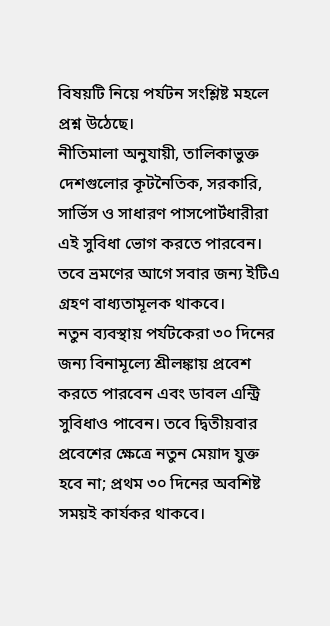বিষয়টি নিয়ে পর্যটন সংশ্লিষ্ট মহলে প্রশ্ন উঠেছে।
নীতিমালা অনুযায়ী, তালিকাভুক্ত দেশগুলোর কূটনৈতিক, সরকারি, সার্ভিস ও সাধারণ পাসপোর্টধারীরা এই সুবিধা ভোগ করতে পারবেন। তবে ভ্রমণের আগে সবার জন্য ইটিএ গ্রহণ বাধ্যতামূলক থাকবে।
নতুন ব্যবস্থায় পর্যটকেরা ৩০ দিনের জন্য বিনামূল্যে শ্রীলঙ্কায় প্রবেশ করতে পারবেন এবং ডাবল এন্ট্রি সুবিধাও পাবেন। তবে দ্বিতীয়বার প্রবেশের ক্ষেত্রে নতুন মেয়াদ যুক্ত হবে না; প্রথম ৩০ দিনের অবশিষ্ট সময়ই কার্যকর থাকবে।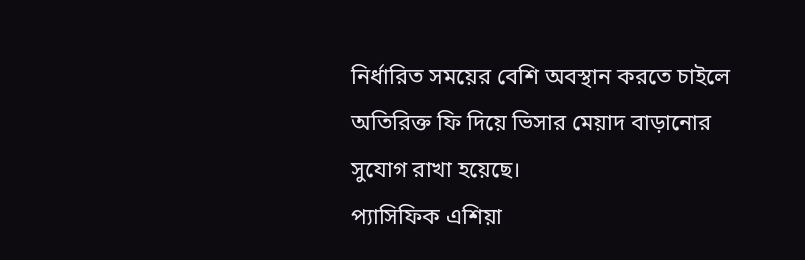নির্ধারিত সময়ের বেশি অবস্থান করতে চাইলে অতিরিক্ত ফি দিয়ে ভিসার মেয়াদ বাড়ানোর সুযোগ রাখা হয়েছে।
প্যাসিফিক এশিয়া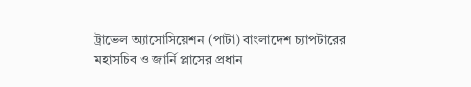ট্রাভেল অ্যাসোসিয়েশন (পাটা) বাংলাদেশ চ্যাপটারের মহাসচিব ও জার্নি প্লাসের প্রধান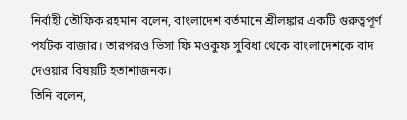নির্বাহী তৌফিক রহমান বলেন, বাংলাদেশ বর্তমানে শ্রীলঙ্কার একটি গুরুত্বপূর্ণ পর্যটক বাজার। তারপরও ভিসা ফি মওকুফ সুবিধা থেকে বাংলাদেশকে বাদ দেওয়ার বিষয়টি হতাশাজনক।
তিনি বলেন,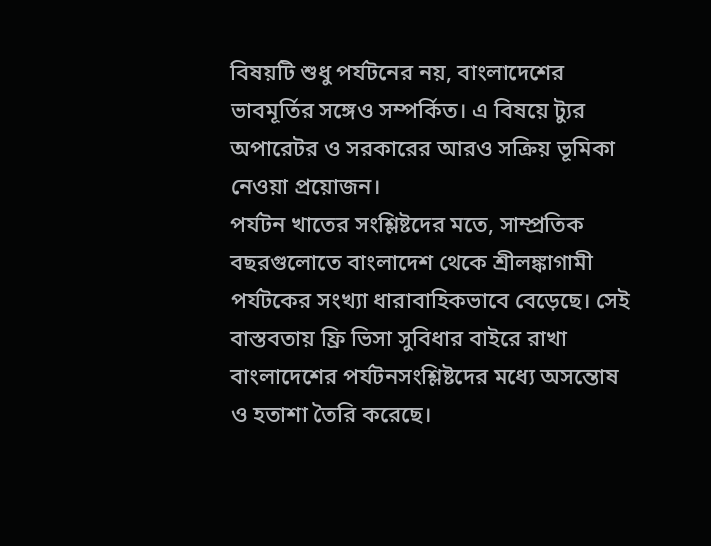বিষয়টি শুধু পর্যটনের নয়, বাংলাদেশের ভাবমূর্তির সঙ্গেও সম্পর্কিত। এ বিষয়ে ট্যুর অপারেটর ও সরকারের আরও সক্রিয় ভূমিকা নেওয়া প্রয়োজন।
পর্যটন খাতের সংশ্লিষ্টদের মতে, সাম্প্রতিক বছরগুলোতে বাংলাদেশ থেকে শ্রীলঙ্কাগামী পর্যটকের সংখ্যা ধারাবাহিকভাবে বেড়েছে। সেই বাস্তবতায় ফ্রি ভিসা সুবিধার বাইরে রাখা বাংলাদেশের পর্যটনসংশ্লিষ্টদের মধ্যে অসন্তোষ ও হতাশা তৈরি করেছে।